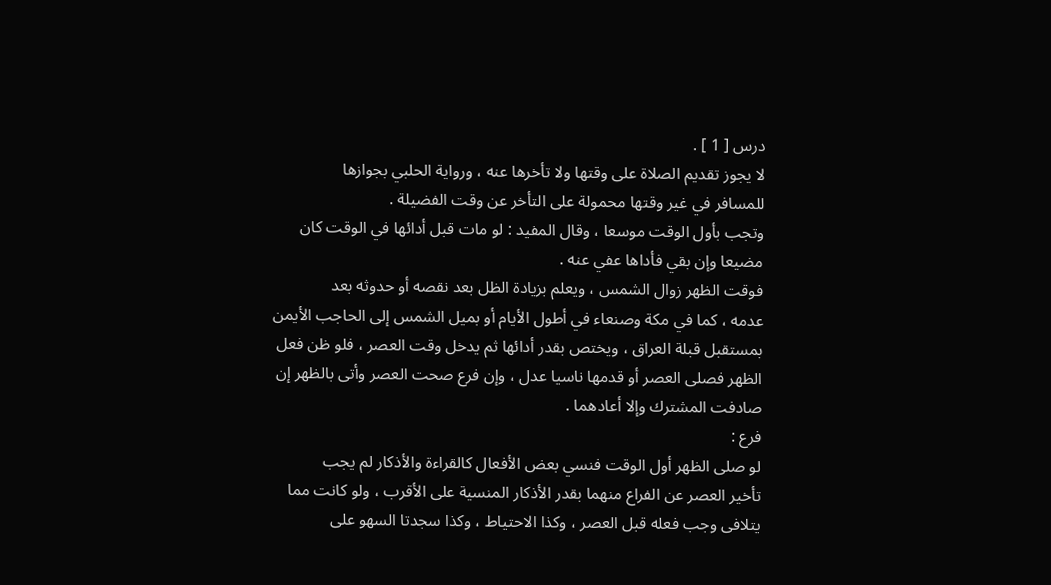درس [ 1 ] .
لا يجوز تقديم الصلاة على وقتها ولا تأخرها عنه ، ورواية الحلبي بجوازها
للمسافر في غير وقتها محمولة على التأخر عن وقت الفضيلة .
وتجب بأول الوقت موسعا ، وقال المفيد : لو مات قبل أدائها في الوقت كان
مضيعا وإن بقي فأداها عفي عنه .
فوقت الظهر زوال الشمس ، ويعلم بزيادة الظل بعد نقصه أو حدوثه بعد
عدمه ، كما في مكة وصنعاء في أطول الأيام أو بميل الشمس إلى الحاجب الأيمن
بمستقبل قبلة العراق ، ويختص بقدر أدائها ثم يدخل وقت العصر ، فلو ظن فعل
الظهر فصلى العصر أو قدمها ناسيا عدل ، وإن فرع صحت العصر وأتى بالظهر إن
صادفت المشترك وإلا أعادهما .
فرع :
لو صلى الظهر أول الوقت فنسي بعض الأفعال كالقراءة والأذكار لم يجب
تأخير العصر عن الفراع منهما بقدر الأذكار المنسية على الأقرب ، ولو كانت مما
يتلافى وجب فعله قبل العصر ، وكذا الاحتياط ، وكذا سجدتا السهو على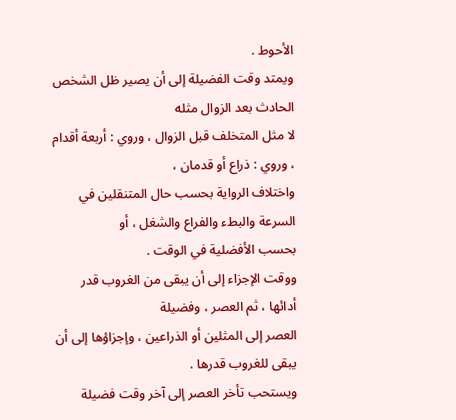الأحوط .
ويمتد وقت الفضيلة إلى أن يصير ظل الشخص الحادث بعد الزوال مثله
لا مثل المتخلف قبل الزوال ، وروي : أربعة أقدام ، وروي : ذراع أو قدمان ،
واختلاف الرواية بحسب حال المتنقلين في السرعة والبطء والفراع والشغل ، أو
بحسب الأفضلية في الوقت .
ووقت الإجزاء إلى أن يبقى من الغروب قدر أدائها ، ثم العصر ، وفضيلة
العصر إلى المثلين أو الذراعين ، وإجزاؤها إلى أن يبقى للغروب قدرها .
ويستحب تأخر العصر إلى آخر وقت فضيلة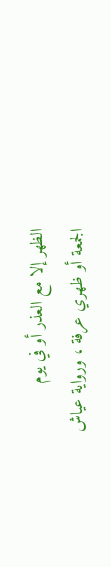الظهر إلا مع العذر أو في يوم
الجمعة أو ظهري عرفة ، ورواية عياش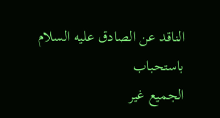الناقد عن الصادق عليه السلام باستحباب
الجميع غير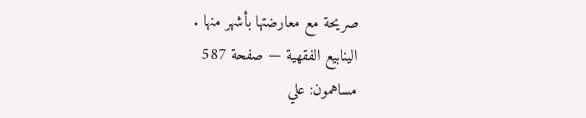صريحة مع معارضتها بأشهر منها .
الينابيع الفقهية — صفحة 587
مساهمون: علي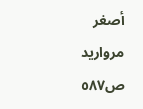أصغر مرواريد
ص٥٨٧